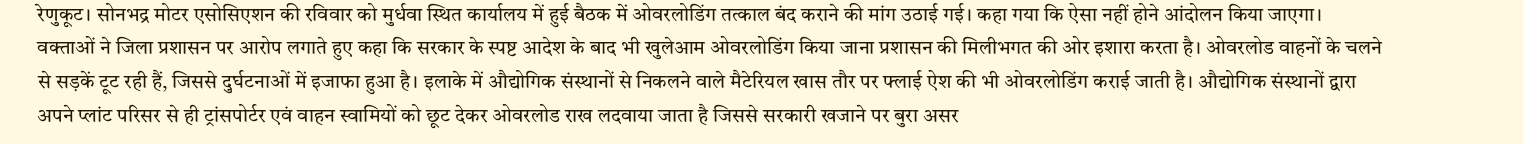रेणुकूट। सोनभद्र मोटर एसोसिएशन की रविवार को मुर्धवा स्थित कार्यालय में हुई बैठक में ओवरलोडिंग तत्काल बंद कराने की मांग उठाई गई। कहा गया कि ऐसा नहीं होने आंदोलन किया जाएगा।
वक्ताओं ने जिला प्रशासन पर आरोप लगाते हुए कहा कि सरकार के स्पष्ट आदेश के बाद भी खुलेआम ओवरलोडिंग किया जाना प्रशासन की मिलीभगत की ओर इशारा करता है। ओवरलोड वाहनों के चलने से सड़कें टूट रही हैं, जिससे दुर्घटनाओं में इजाफा हुआ है। इलाके में औद्योगिक संस्थानों से निकलने वाले मैटेरियल खास तौर पर फ्लाई ऐश की भी ओवरलोडिंग कराई जाती है। औद्योगिक संस्थानों द्वारा अपने प्लांट परिसर से ही ट्रांसपोर्टर एवं वाहन स्वामियों को छूट देकर ओवरलोड राख लदवाया जाता है जिससे सरकारी खजाने पर बुरा असर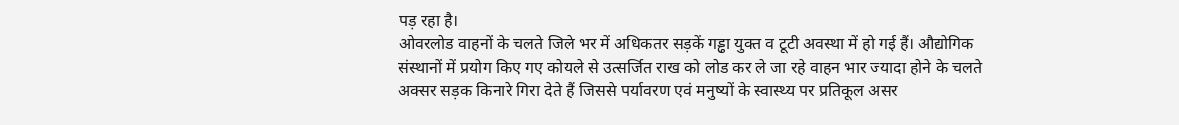पड़ रहा है।
ओवरलोड वाहनों के चलते जिले भर में अधिकतर सड़कें गड्ढा युक्त व टूटी अवस्था में हो गई हैं। औद्योगिक संस्थानों में प्रयोग किए गए कोयले से उत्सर्जित राख को लोड कर ले जा रहे वाहन भार ज्यादा होने के चलते अक्सर सड़क किनारे गिरा देते हैं जिससे पर्यावरण एवं मनुष्यों के स्वास्थ्य पर प्रतिकूल असर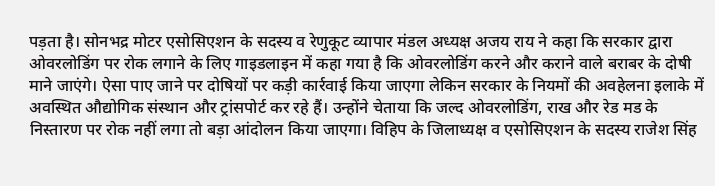पड़ता है। सोनभद्र मोटर एसोसिएशन के सदस्य व रेणुकूट व्यापार मंडल अध्यक्ष अजय राय ने कहा कि सरकार द्वारा ओवरलोडिंग पर रोक लगाने के लिए गाइडलाइन में कहा गया है कि ओवरलोडिंग करने और कराने वाले बराबर के दोषी माने जाएंगे। ऐसा पाए जाने पर दोषियों पर कड़ी कार्रवाई किया जाएगा लेकिन सरकार के नियमों की अवहेलना इलाके में अवस्थित औद्योगिक संस्थान और ट्रांसपोर्ट कर रहे हैं। उन्होंने चेताया कि जल्द ओवरलोडिंग, राख और रेड मड के निस्तारण पर रोक नहीं लगा तो बड़ा आंदोलन किया जाएगा। विहिप के जिलाध्यक्ष व एसोसिएशन के सदस्य राजेश सिंह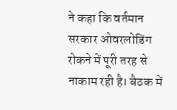ने कहा कि वर्तमान सरकार ओवरलोडिंग रोकने में पूरी तरह से नाकाम रही है। बैठक में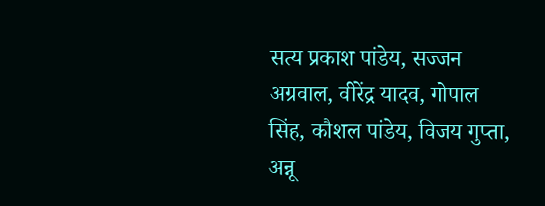सत्य प्रकाश पांडेय, सज्जन अग्रवाल, वीरेंद्र यादव, गोपाल सिंह, कौशल पांडेय, विजय गुप्ता, अन्नू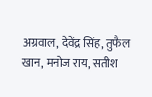अग्रवाल, देवेंद्र सिंह, तुफैल खान, मनोज राय, सतीश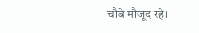चौबे मौजूद रहे।